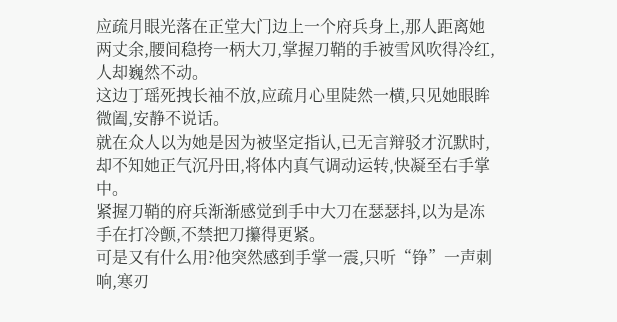应疏月眼光落在正堂大门边上一个府兵身上,那人距离她两丈余,腰间稳挎一柄大刀,掌握刀鞘的手被雪风吹得冷红,人却巍然不动。
这边丁瑶死拽长袖不放,应疏月心里陡然一横,只见她眼眸微阖,安静不说话。
就在众人以为她是因为被坚定指认,已无言辩驳才沉默时,却不知她正气沉丹田,将体内真气调动运转,快凝至右手掌中。
紧握刀鞘的府兵渐渐感觉到手中大刀在瑟瑟抖,以为是冻手在打冷颤,不禁把刀攥得更紧。
可是又有什么用?他突然感到手掌一震,只听“铮”一声刺响,寒刃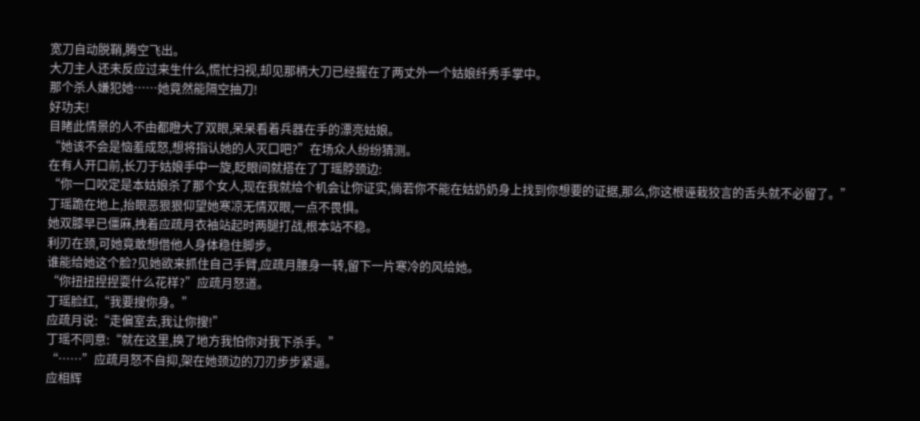宽刀自动脱鞘,腾空飞出。
大刀主人还未反应过来生什么,慌忙扫视,却见那柄大刀已经握在了两丈外一个姑娘纤秀手掌中。
那个杀人嫌犯她……她竟然能隔空抽刀!
好功夫!
目睹此情景的人不由都瞪大了双眼,呆呆看着兵器在手的漂亮姑娘。
“她该不会是恼羞成怒,想将指认她的人灭口吧?”在场众人纷纷猜测。
在有人开口前,长刀于姑娘手中一旋,眨眼间就搭在了丁瑶脖颈边:
“你一口咬定是本姑娘杀了那个女人,现在我就给个机会让你证实,倘若你不能在姑奶奶身上找到你想要的证据,那么,你这根诬栽狡言的舌头就不必留了。”
丁瑶跪在地上,抬眼恶狠狠仰望她寒凉无情双眼,一点不畏惧。
她双膝早已僵麻,拽着应疏月衣袖站起时两腿打战,根本站不稳。
利刃在颈,可她竟敢想借他人身体稳住脚步。
谁能给她这个脸?见她欲来抓住自己手臂,应疏月腰身一转,留下一片寒冷的风给她。
“你扭扭捏捏耍什么花样?”应疏月怒道。
丁瑶脸红,“我要搜你身。”
应疏月说:“走偏室去,我让你搜!”
丁瑶不同意:“就在这里,换了地方我怕你对我下杀手。”
“……”应疏月怒不自抑,架在她颈边的刀刃步步紧逼。
应相辉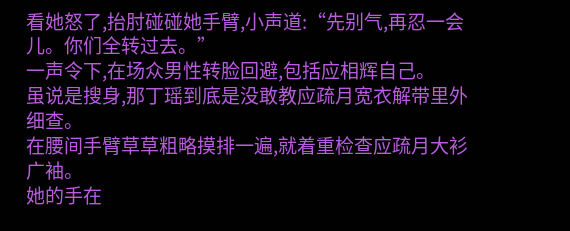看她怒了,抬肘碰碰她手臂,小声道:“先别气,再忍一会儿。你们全转过去。”
一声令下,在场众男性转脸回避,包括应相辉自己。
虽说是搜身,那丁瑶到底是没敢教应疏月宽衣解带里外细查。
在腰间手臂草草粗略摸排一遍,就着重检查应疏月大衫广袖。
她的手在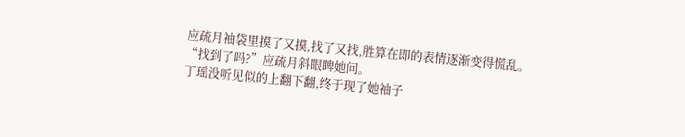应疏月袖袋里摸了又摸,找了又找,胜算在即的表情逐渐变得慌乱。
“找到了吗?”应疏月斜眼睥她问。
丁瑶没听见似的上翻下翻,终于现了她袖子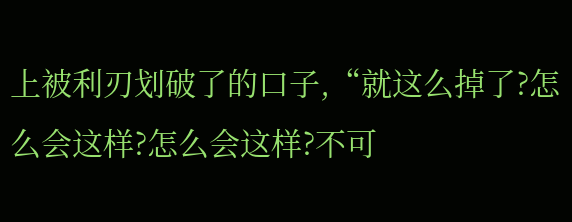上被利刃划破了的口子,“就这么掉了?怎么会这样?怎么会这样?不可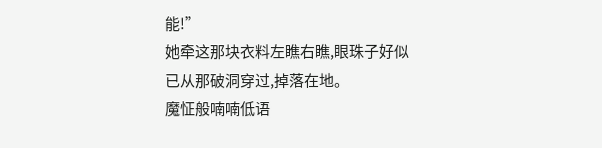能!”
她牵这那块衣料左瞧右瞧,眼珠子好似已从那破洞穿过,掉落在地。
魔怔般喃喃低语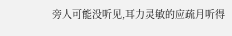旁人可能没听见,耳力灵敏的应疏月听得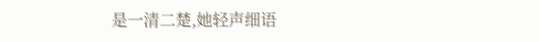是一清二楚,她轻声细语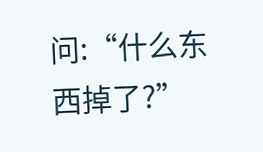问:“什么东西掉了?”